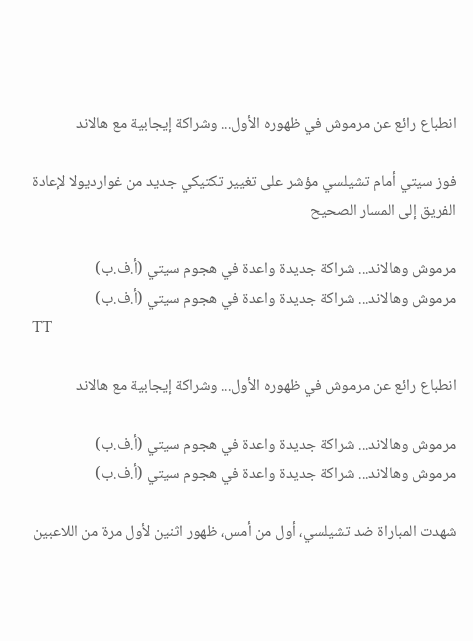انطباع رائع عن مرموش في ظهوره الأول... وشراكة إيجابية مع هالاند

فوز سيتي أمام تشيلسي مؤشر على تغيير تكتيكي جديد من غوارديولا لإعادة الفريق إلى المسار الصحيح

مرموش وهالاند... شراكة جديدة واعدة في هجوم سيتي (أ.ف.ب)
مرموش وهالاند... شراكة جديدة واعدة في هجوم سيتي (أ.ف.ب)
TT

انطباع رائع عن مرموش في ظهوره الأول... وشراكة إيجابية مع هالاند

مرموش وهالاند... شراكة جديدة واعدة في هجوم سيتي (أ.ف.ب)
مرموش وهالاند... شراكة جديدة واعدة في هجوم سيتي (أ.ف.ب)

شهدت المباراة ضد تشيلسي، أول من أمس، ظهور اثنين لأول مرة من اللاعبين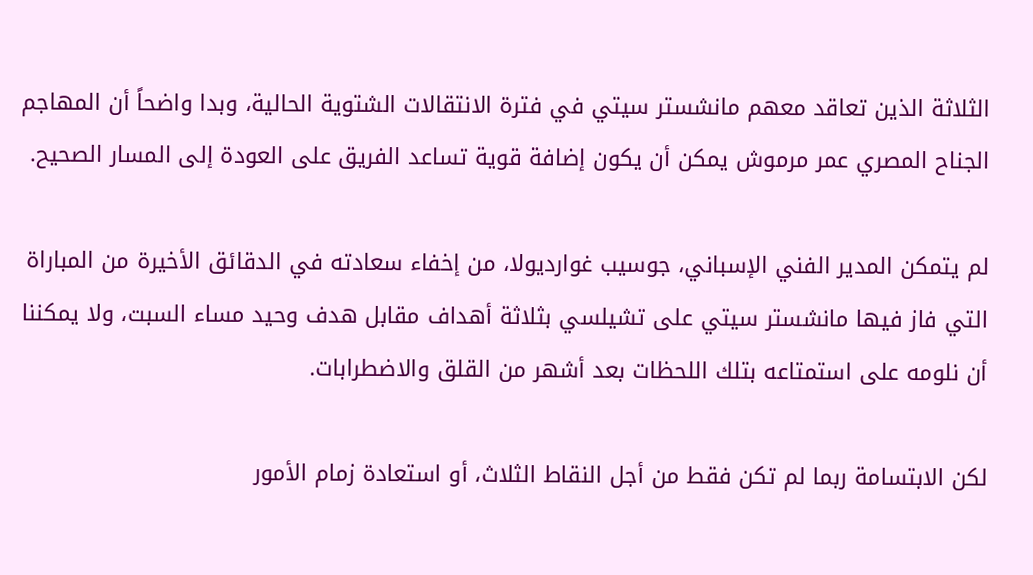الثلاثة الذين تعاقد معهم مانشستر سيتي في فترة الانتقالات الشتوية الحالية، وبدا واضحاً أن المهاجم الجناح المصري عمر مرموش يمكن أن يكون إضافة قوية تساعد الفريق على العودة إلى المسار الصحيح.

لم يتمكن المدير الفني الإسباني، جوسيب غوارديولا، من إخفاء سعادته في الدقائق الأخيرة من المباراة التي فاز فيها مانشستر سيتي على تشيلسي بثلاثة أهداف مقابل هدف وحيد مساء السبت، ولا يمكننا أن نلومه على استمتاعه بتلك اللحظات بعد أشهر من القلق والاضطرابات.

لكن الابتسامة ربما لم تكن فقط من أجل النقاط الثلاث، أو استعادة زمام الأمور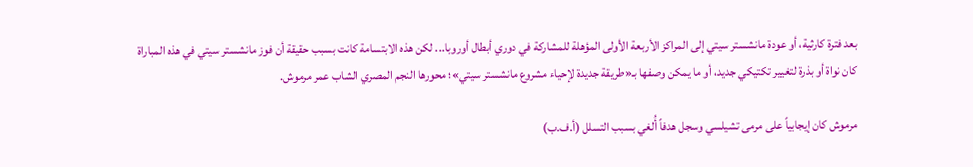بعد فترة كارثية، أو عودة مانشستر سيتي إلى المراكز الأربعة الأولى المؤهلة للمشاركة في دوري أبطال أوروبا... لكن هذه الابتسامة كانت بسبب حقيقة أن فوز مانشستر سيتي في هذه المباراة كان نواة أو بذرة لتغيير تكتيكي جديد، أو ما يمكن وصفها بـ«طريقة جديدة لإحياء مشروع مانشستر سيتي»؛ محورها النجم المصري الشاب عمر مرموش.

مرموش كان إيجابياً على مرمى تشيلسي وسجل هدفاً أُلغي بسبب التسلل (أ.ف.ب)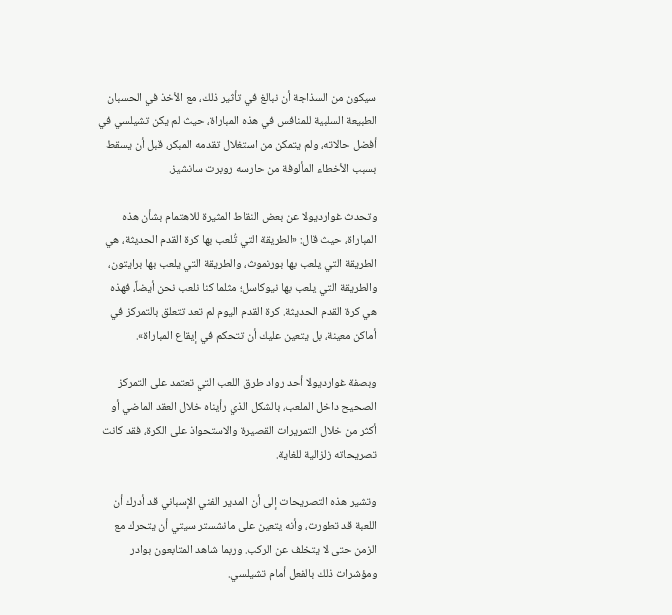سيكون من السذاجة أن نبالغ في تأثير ذلك، مع الأخذ في الحسبان الطبيعة السلبية للمنافس في هذه المباراة، حيث لم يكن تشيلسي في أفضل حالاته، ولم يتمكن من استغلال تقدمه المبكر، قبل أن يسقط بسبب الأخطاء المألوفة من حارسه روبرت سانشيز.

وتحدث غوارديولا عن بعض النقاط المثيرة للاهتمام بشأن هذه المباراة، حيث قال: «الطريقة التي تُلعب بها كرة القدم الحديثة، هي الطريقة التي يلعب بها بورنموث، والطريقة التي يلعب بها برايتون، والطريقة التي يلعب بها نيوكاسل؛ مثلما كنا نلعب نحن أيضاً، فهذه هي كرة القدم الحديثة. كرة القدم اليوم لم تعد تتعلق بالتمركز في أماكن معينة، بل يتعين عليك أن تتحكم في إيقاع المباراة».

وبصفة غوارديولا أحد رواد طرق اللعب التي تعتمد على التمركز الصحيح داخل الملعب، بالشكل الذي رأيناه خلال العقد الماضي أو أكثر من خلال التمريرات القصيرة والاستحواذ على الكرة، فقد كانت تصريحاته زلزالية للغاية.

وتشير هذه التصريحات إلى أن المدير الفني الإسباني قد أدرك أن اللعبة قد تطورت، وأنه يتعين على مانشستر سيتي أن يتحرك مع الزمن حتى لا يتخلف عن الركب. وربما شاهد المتابعون بوادر ومؤشرات ذلك بالفعل أمام تشيلسي.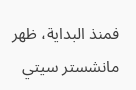فمنذ البداية، ظهر مانشستر سيتي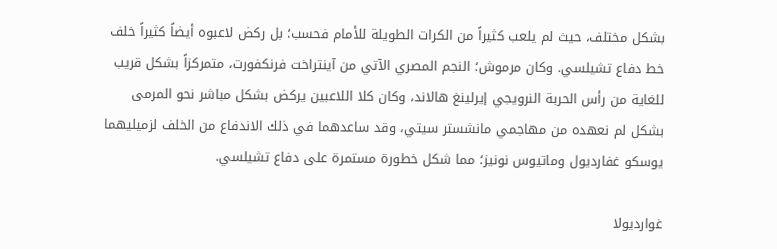بشكل مختلف، حيث لم يلعب كثيراً من الكرات الطويلة للأمام فحسب؛ بل ركض لاعبوه أيضاً كثيراً خلف خط دفاع تشيلسي. وكان مرموش؛ النجم المصري الآتي من آينتراخت فرنكفورت، متمركزاً بشكل قريب للغاية من رأس الحربة النرويجي إيرلينغ هالاند، وكان كلا اللاعبين يركض بشكل مباشر نحو المرمى بشكل لم نعهده من مهاجمي مانشستر سيتي، وقد ساعدهما في ذلك الاندفاع من الخلف لزميليهما يوسكو غفارديول وماتيوس نونيز؛ مما شكل خطورة مستمرة على دفاع تشيلسي.

غوارديولا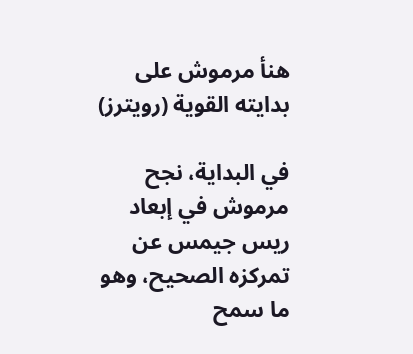هنأ مرموش على بدايته القوية (رويترز)

في البداية، نجح مرموش في إبعاد ريس جيمس عن تمركزه الصحيح، وهو ما سمح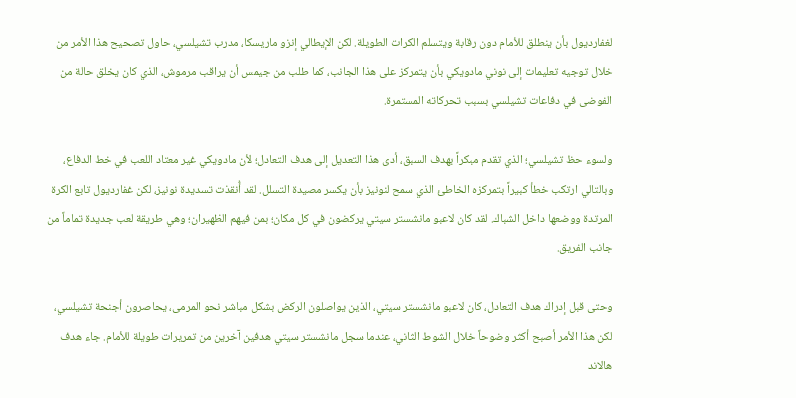لغفارديول بأن ينطلق للأمام دون رقابة ويتسلم الكرات الطويلة. لكن الإيطالي إنزو ماريسكا، مدرب تشيلسي، حاول تصحيح هذا الأمر من خلال توجيه تعليمات إلى نوني مادويكي بأن يتمركز على هذا الجانب، كما طلب من جيمس أن يراقب مرموش، الذي كان يخلق حالة من الفوضى في دفاعات تشيلسي بسبب تحركاته المستمرة.

ولسوء حظ تشيلسي؛ الذي تقدم مبكراً بهدف السبق، أدى هذا التعديل إلى هدف التعادل؛ لأن مادويكي غير معتاد اللعب في خط الدفاع، وبالتالي ارتكب خطأ كبيراً بتمركزه الخاطئ الذي سمح لنونيز بأن يكسر مصيدة التسلل. لقد أُنقذت تسديدة نونيز، لكن غفارديول تابع الكرة المرتدة ووضعها داخل الشباك. لقد كان لاعبو مانشستر سيتي يركضون في كل مكان؛ بمن فيهم الظهيران؛ وهي طريقة لعب جديدة تماماً من جانب الفريق.

وحتى قبل إدراك هدف التعادل، كان لاعبو مانشستر سيتي، الذين يواصلون الركض بشكل مباشر نحو المرمى، يحاصرون أجنحة تشيلسي، لكن هذا الأمر أصبح أكثر وضوحاً خلال الشوط الثاني، عندما سجل مانشستر سيتي هدفين آخرين من تمريرات طويلة للأمام. جاء هدف هالاند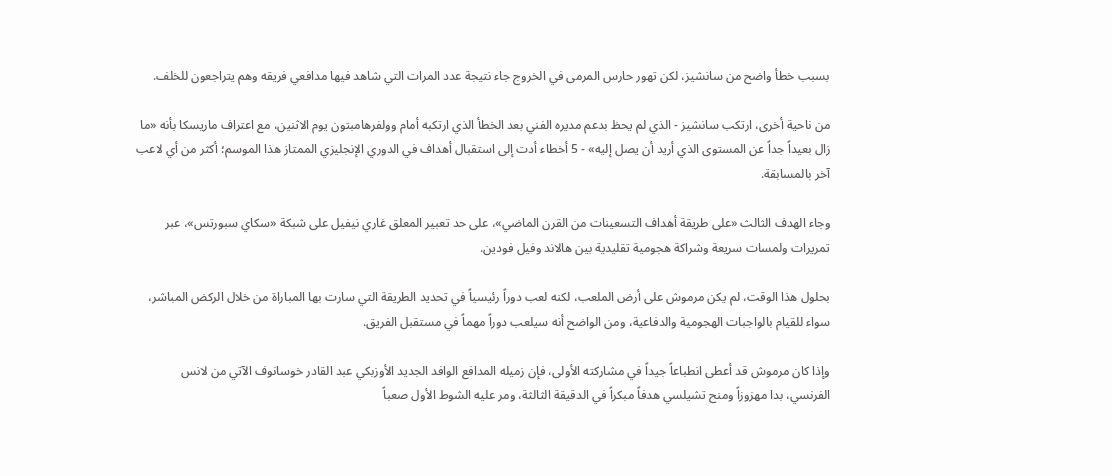بسبب خطأ واضح من سانشيز، لكن تهور حارس المرمى في الخروج جاء نتيجة عدد المرات التي شاهد فيها مدافعي فريقه وهم يتراجعون للخلف.

من ناحية أخرى، ارتكب سانشيز - الذي لم يحظ بدعم مديره الفني بعد الخطأ الذي ارتكبه أمام وولفرهامبتون يوم الاثنين، مع اعتراف ماريسكا بأنه «ما زال بعيداً جداً عن المستوى الذي أريد أن يصل إليه» - 5 أخطاء أدت إلى استقبال أهداف في الدوري الإنجليزي الممتاز هذا الموسم؛ أكثر من أي لاعب آخر بالمسابقة.

وجاء الهدف الثالث «على طريقة أهداف التسعينات من القرن الماضي»، على حد تعبير المعلق غاري نيفيل على شبكة «سكاي سبورتس»، عبر تمريرات ولمسات سريعة وشراكة هجومية تقليدية بين هالاند وفيل فودين.

بحلول هذا الوقت، لم يكن مرموش على أرض الملعب، لكنه لعب دوراً رئيسياً في تحديد الطريقة التي سارت بها المباراة من خلال الركض المباشر، سواء للقيام بالواجبات الهجومية والدفاعية، ومن الواضح أنه سيلعب دوراً مهماً في مستقبل الفريق.

وإذا كان مرموش قد أعطى انطباعاً جيداً في مشاركته الأولى، فإن زميله المدافع الوافد الجديد الأوزبكي عبد القادر خوسانوف الآتي من لانس الفرنسي، بدا مهزوزاً ومنح تشيلسي هدفاً مبكراً في الدقيقة الثالثة، ومر عليه الشوط الأول صعباً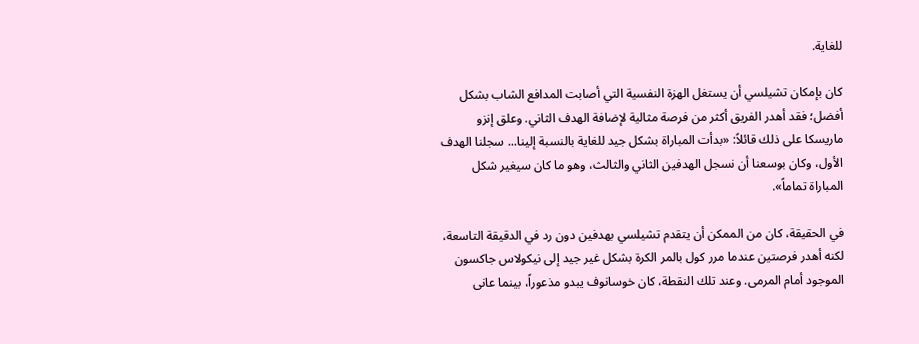للغاية.

كان بإمكان تشيلسي أن يستغل الهزة النفسية التي أصابت المدافع الشاب بشكل أفضل؛ فقد أهدر الفريق أكثر من فرصة مثالية لإضافة الهدف الثاني. وعلق إنزو ماريسكا على ذلك قائلاً: «بدأت المباراة بشكل جيد للغاية بالنسبة إلينا... سجلنا الهدف الأول، وكان بوسعنا أن نسجل الهدفين الثاني والثالث، وهو ما كان سيغير شكل المباراة تماماً».

في الحقيقة، كان من الممكن أن يتقدم تشيلسي بهدفين دون رد في الدقيقة التاسعة، لكنه أهدر فرصتين عندما مرر كول بالمر الكرة بشكل غير جيد إلى نيكولاس جاكسون الموجود أمام المرمى. وعند تلك النقطة، كان خوسانوف يبدو مذعوراً، بينما عانى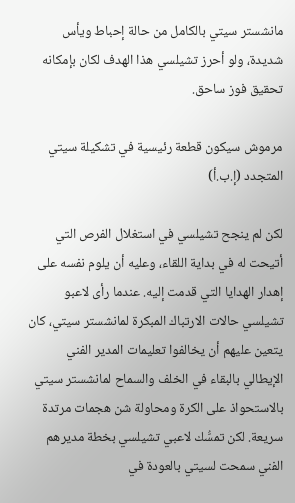مانشستر سيتي بالكامل من حالة إحباط ويأس شديدة، ولو أحرز تشيلسي هذا الهدف لكان بإمكانه تحقيق فوز ساحق.

مرموش سيكون قطعة رئيسية في تشكيلة سيتي المتجدد (إ.ب.أ)

لكن لم ينجح تشيلسي في استغلال الفرص التي أتيحت له في بداية اللقاء، وعليه أن يلوم نفسه على إهدار الهدايا التي قدمت إليه. عندما رأى لاعبو تشيلسي حالات الارتباك المبكرة لمانشستر سيتي، كان يتعين عليهم أن يخالفوا تعليمات المدير الفني الإيطالي بالبقاء في الخلف والسماح لمانشستر سيتي بالاستحواذ على الكرة ومحاولة شن هجمات مرتدة سريعة. لكن تمسُّك لاعبي تشيلسي بخطة مديرهم الفني سمحت لسيتي بالعودة في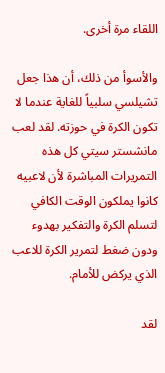اللقاء مرة أخرى.

والأسوأ من ذلك، أن هذا جعل تشيلسي سلبياً للغاية عندما لا تكون الكرة في حوزته. لقد لعب مانشستر سيتي كل هذه التمريرات المباشرة لأن لاعبيه كانوا يملكون الوقت الكافي لتسلم الكرة والتفكير بهدوء ودون ضغط لتمرير الكرة للاعب الذي يركض للأمام.

لقد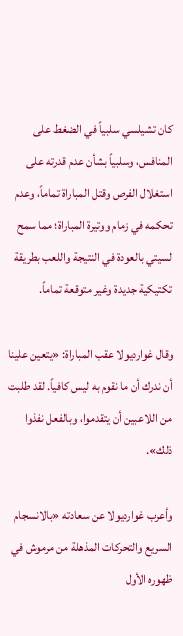كان تشيلسي سلبياً في الضغط على المنافس، وسلبياً بشأن عدم قدرته على استغلال الفرص وقتل المباراة تماماً، وعدم تحكمه في زمام ووتيرة المباراة؛ مما سمح لسيتي بالعودة في النتيجة واللعب بطريقة تكتيكية جديدة وغير متوقعة تماماً.

وقال غوارديولا عقب المباراة: «يتعين علينا أن ندرك أن ما نقوم به ليس كافياً. لقد طلبت من اللاعبين أن يتقدموا، وبالفعل نفذوا ذلك».

وأعرب غوارديولا عن سعادته «بالانسجام السريع والتحركات المذهلة من مرموش في ظهوره الأول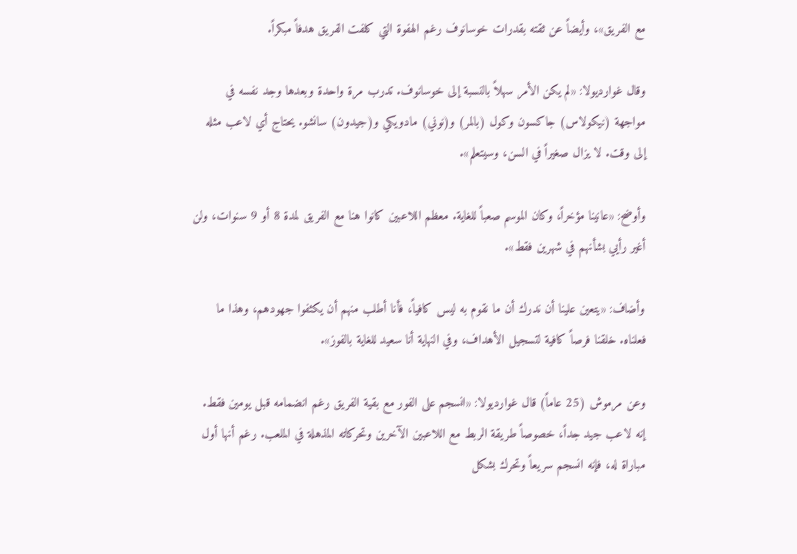مع الفريق»، وأيضاً عن ثقته بقدرات خوسانوف رغم الهفوة التي كلفت الفريق هدفاً مبكراً.

وقال غوارديولا: «لم يكن الأمر سهلاً بالنسبة إلى خوسانوف. تدرب مرة واحدة وبعدها وجد نفسه في مواجهة (نيكولاس) جاكسون وكول (بالمر) و(نوني) مادويكي و(جيدون) سانشو. يحتاج أي لاعب مثله إلى وقت. لا يزال صغيراً في السن، وسيتعلم».

وأوضح: «عانينا مؤخراً، وكان الموسم صعباً للغاية. معظم اللاعبين كانوا هنا مع الفريق لمدة 8 أو 9 سنوات، ولن أغير رأيي بشأنهم في شهرين فقط».

وأضاف: «يتعين علينا أن ندرك أن ما نقوم به ليس كافياً، فأنا أطلب منهم أن يكثفوا جهودهم، وهذا ما فعلناه. خلقنا فرصاً كافية لتسجيل الأهداف، وفي النهاية أنا سعيد للغاية بالفوز».

وعن مرموش (25 عاماً) قال غوارديولا: «انسجم على الفور مع بقية الفريق رغم انضمامه قبل يومين فقط. إنه لاعب جيد جداً، خصوصاً طريقة الربط مع اللاعبين الآخرين وتحركاته المذهلة في الملعب. رغم أنها أول مباراة له، فإنه انسجم سريعاً وتحرك بشكل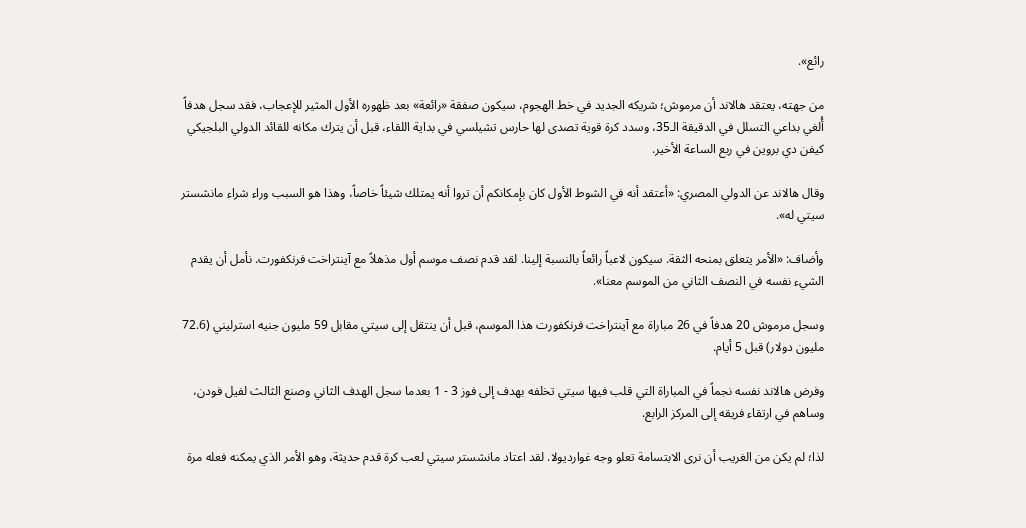رائع».

من جهته، يعتقد هالاند أن مرموش؛ شريكه الجديد في خط الهجوم، سيكون صفقة «رائعة» بعد ظهوره الأول المثير للإعجاب، فقد سجل هدفاً أُلغي بداعي التسلل في الدقيقة الـ35، وسدد كرة قوية تصدى لها حارس تشيلسي في بداية اللقاء، قبل أن يترك مكانه للقائد الدولي البلجيكي كيفن دي بروين في ربع الساعة الأخير.

وقال هالاند عن الدولي المصري: «أعتقد أنه في الشوط الأول كان بإمكانكم أن تروا أنه يمتلك شيئاً خاصاً، وهذا هو السبب وراء شراء مانشستر سيتي له».

وأضاف: «الأمر يتعلق بمنحه الثقة. سيكون لاعباً رائعاً بالنسبة إلينا. لقد قدم نصف موسم أول مذهلاً مع آينتراخت فرنكفورت. نأمل أن يقدم الشيء نفسه في النصف الثاني من الموسم معنا».

وسجل مرموش 20 هدفاً في 26 مباراة مع آينتراخت فرنكفورت هذا الموسم، قبل أن ينتقل إلى سيتي مقابل 59 مليون جنيه استرليني (72.6 مليون دولار) قبل 5 أيام.

وفرض هالاند نفسه نجماً في المباراة التي قلب فيها سيتي تخلفه بهدف إلى فوز 3 - 1 بعدما سجل الهدف الثاني وصنع الثالث لفيل فودن، وساهم في ارتقاء فريقه إلى المركز الرابع.

لذا؛ لم يكن من الغريب أن نرى الابتسامة تعلو وجه غوارديولا. لقد اعتاد مانشستر سيتي لعب كرة قدم حديثة، وهو الأمر الذي يمكنه فعله مرة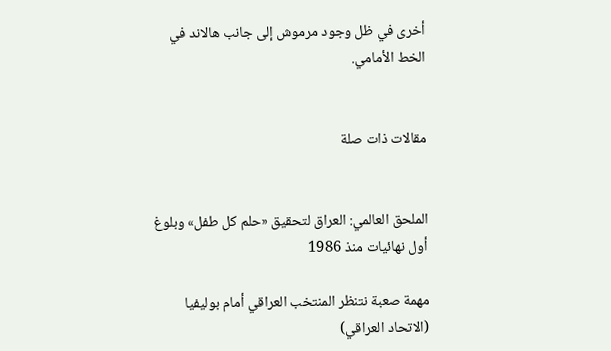أخرى في ظل وجود مرموش إلى جانب هالاند في الخط الأمامي.


مقالات ذات صلة


الملحق العالمي: العراق لتحقيق «حلم كل طفل» وبلوغ أول نهائيات منذ 1986

مهمة صعبة نتنظر المنتخب العراقي أمام بوليفيا (الاتحاد العراقي)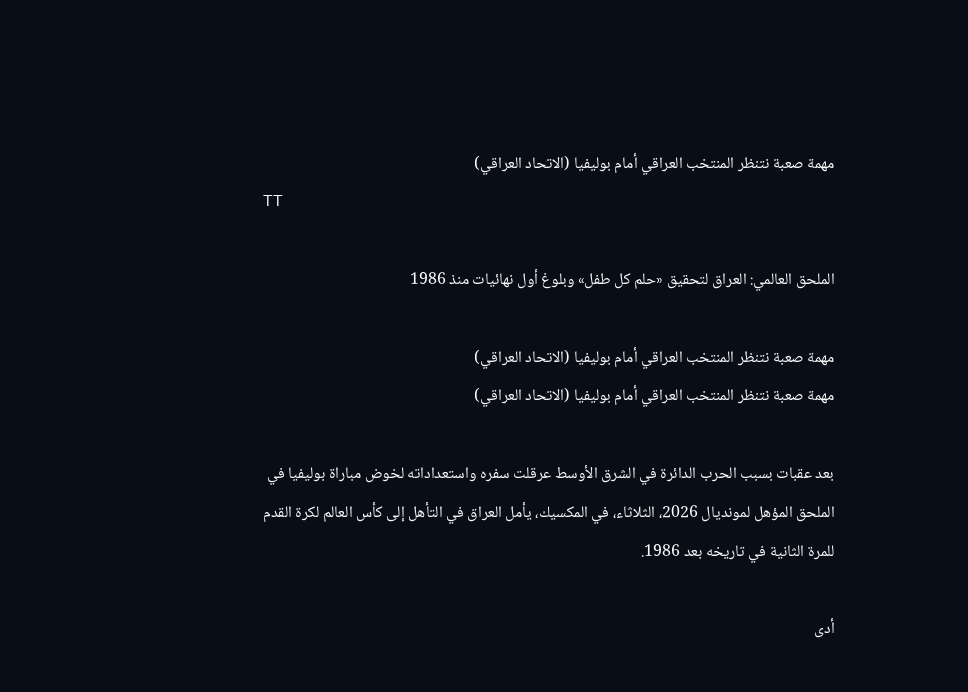مهمة صعبة نتنظر المنتخب العراقي أمام بوليفيا (الاتحاد العراقي)
TT

الملحق العالمي: العراق لتحقيق «حلم كل طفل» وبلوغ أول نهائيات منذ 1986

مهمة صعبة نتنظر المنتخب العراقي أمام بوليفيا (الاتحاد العراقي)
مهمة صعبة نتنظر المنتخب العراقي أمام بوليفيا (الاتحاد العراقي)

بعد عقبات بسبب الحرب الدائرة في الشرق الأوسط عرقلت سفره واستعداداته لخوض مباراة بوليفيا في الملحق المؤهل لمونديال 2026، الثلاثاء، في المكسيك، يأمل العراق في التأهل إلى كأس العالم لكرة القدم للمرة الثانية في تاريخه بعد 1986.

أدى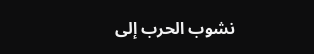نشوب الحرب إلى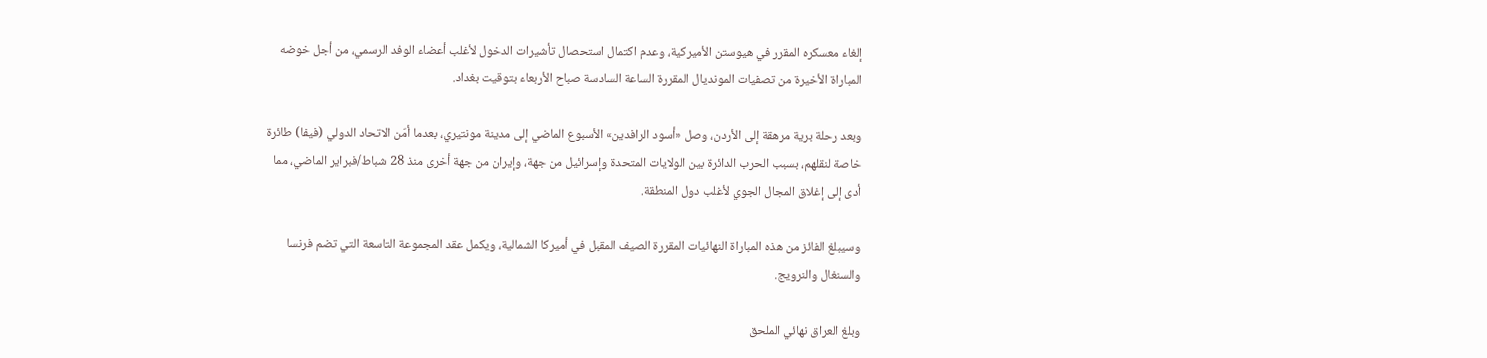إلغاء معسكره المقرر في هيوستن الأميركية، وعدم اكتمال استحصال تأشيرات الدخول لأغلب أعضاء الوفد الرسمي، من أجل خوضه المباراة الأخيرة من تصفيات المونديال المقررة الساعة السادسة صباح الأربعاء بتوقيت بغداد.

وبعد رحلة برية مرهقة إلى الأردن، وصل «أسود الرافدين» الأسبوع الماضي إلى مدينة مونتيري، بعدما أمّن الاتحاد الدولي (فيفا) طائرة خاصة لنقلهم، بسبب الحرب الدائرة بين الولايات المتحدة وإسرائيل من جهة، وإيران من جهة أخرى منذ 28 شباط/فبراير الماضي، مما أدى إلى إغلاق المجال الجوي لأغلب دول المنطقة.

وسيبلغ الفائز من هذه المباراة النهائيات المقررة الصيف المقبل في أميركا الشمالية، ويكمل عقد المجموعة التاسعة التي تضم فرنسا والسنغال والنرويج.

وبلغ العراق نهائي الملحق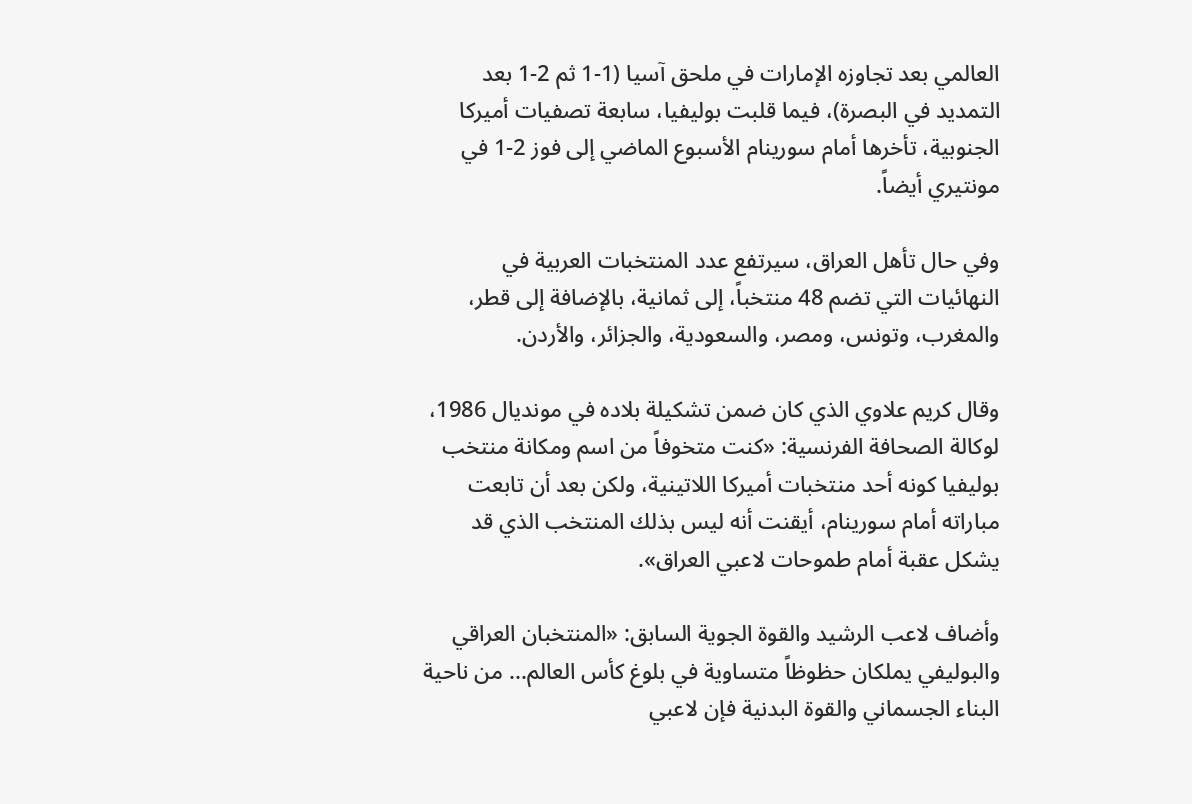العالمي بعد تجاوزه الإمارات في ملحق آسيا (1-1 ثم 2-1 بعد التمديد في البصرة)، فيما قلبت بوليفيا، سابعة تصفيات أميركا الجنوبية، تأخرها أمام سورينام الأسبوع الماضي إلى فوز 2-1 في مونتيري أيضاً.

وفي حال تأهل العراق، سيرتفع عدد المنتخبات العربية في النهائيات التي تضم 48 منتخباً، إلى ثمانية، بالإضافة إلى قطر، والمغرب، وتونس، ومصر، والسعودية، والجزائر، والأردن.

وقال كريم علاوي الذي كان ضمن تشكيلة بلاده في مونديال 1986، لوكالة الصحافة الفرنسية: «كنت متخوفاً من اسم ومكانة منتخب بوليفيا كونه أحد منتخبات أميركا اللاتينية، ولكن بعد أن تابعت مباراته أمام سورينام، أيقنت أنه ليس بذلك المنتخب الذي قد يشكل عقبة أمام طموحات لاعبي العراق».

وأضاف لاعب الرشيد والقوة الجوية السابق: «المنتخبان العراقي والبوليفي يملكان حظوظاً متساوية في بلوغ كأس العالم... من ناحية البناء الجسماني والقوة البدنية فإن لاعبي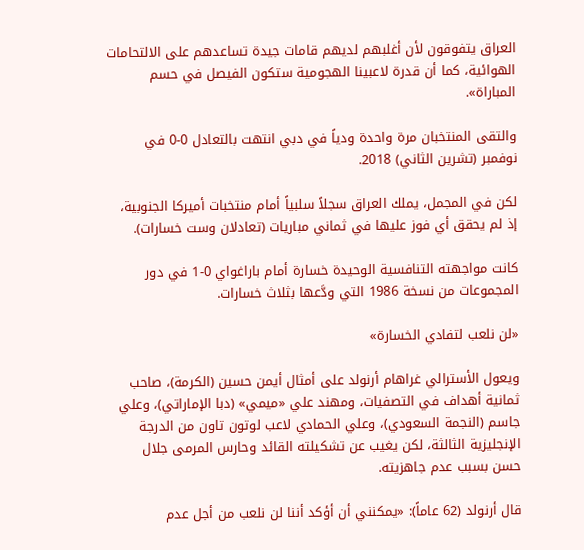العراق يتفوقون لأن أغلبهم لديهم قامات جيدة تساعدهم على الالتحامات الهوائية، كما أن قدرة لاعبينا الهجومية ستكون الفيصل في حسم المباراة».

والتقى المنتخبان مرة واحدة ودياً في دبي انتهت بالتعادل 0-0 في نوفمبر (تشرين الثاني) 2018.

لكن في المجمل، يملك العراق سجلاً سلبياً أمام منتخبات أميركا الجنوبية، إذ لم يحقق أي فوز عليها في ثماني مباريات (تعادلان وست خسارات).

كانت مواجهته التنافسية الوحيدة خسارة أمام باراغواي 0-1 في دور المجموعات من نسخة 1986 التي ودَّعها بثلاث خسارات.

«لن نلعب لتفادي الخسارة»

ويعول الأسترالي غراهام أرنولد على أمثال أيمن حسين (الكرمة)، صاحب ثمانية أهداف في التصفيات، ومهند علي «ميمي» (دبا الإماراتي)، وعلي جاسم (النجمة السعودي)، وعلي الحمادي لاعب لوتون تاون من الدرجة الإنجليزية الثالثة، لكن يغيب عن تشكيلته القائد وحارس المرمى جلال حسن بسبب عدم جاهزيته.

قال أرنولد (62 عاماً): «يمكنني أن أؤكد أننا لن نلعب من أجل عدم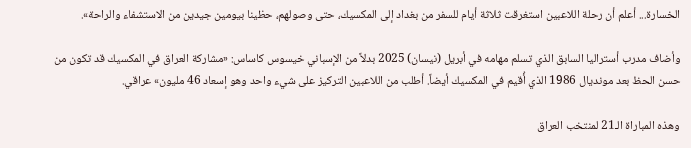الخسارة... أعلم أن رحلة اللاعبين استغرقت ثلاثة أيام للسفر من بغداد إلى المكسيك، حتى وصولهم، حظينا بيومين جيدين من الاستشفاء والراحة».

وأضاف مدرب أستراليا السابق الذي تسلم مهامه في أبريل (نيسان) 2025 بدلاً من الإسباني خيسوس كاساس: «مشاركة العراق في المكسيك قد تكون من حسن الحظ بعد مونديال 1986 الذي أُقيم في المكسيك أيضاً. أطلب من اللاعبين التركيز على شيء واحد وهو إسعاد 46 مليون» عراقي.

وهذه المباراة الـ21 لمنتخب العراق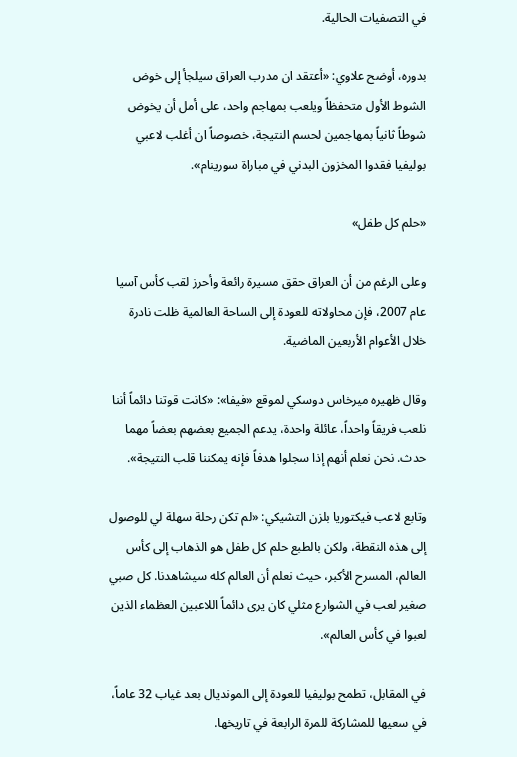في التصفيات الحالية.

بدوره، أوضح علاوي: «أعتقد ان مدرب العراق سيلجأ إلى خوض الشوط الأول متحفظاً ويلعب بمهاجم واحد، على أمل أن يخوض شوطاً ثانياً بمهاجمين لحسم النتيجة، خصوصاً ان أغلب لاعبي بوليفيا فقدوا المخزون البدني في مباراة سورينام».

«حلم كل طفل»

وعلى الرغم من أن العراق حقق مسيرة رائعة وأحرز لقب كأس آسيا عام 2007، فإن محاولاته للعودة إلى الساحة العالمية ظلت نادرة خلال الأعوام الأربعين الماضية.

وقال ظهيره ميرخاس دوسكي لموقع «فيفا»: «كانت قوتنا دائماً أننا نلعب فريقاً واحداً، عائلة واحدة، يدعم الجميع بعضهم بعضاً مهما حدث. نحن نعلم أنهم إذا سجلوا هدفاً فإنه يمكننا قلب النتيجة».

وتابع لاعب فيكتوريا بلزن التشيكي: «لم تكن رحلة سهلة لي للوصول إلى هذه النقطة، ولكن بالطبع حلم كل طفل هو الذهاب إلى كأس العالم، المسرح الأكبر، حيث نعلم أن العالم كله سيشاهدنا. كل صبي صغير لعب في الشوارع مثلي كان يرى دائماً اللاعبين العظماء الذين لعبوا في كأس العالم».

في المقابل، تطمح بوليفيا للعودة إلى المونديال بعد غياب 32 عاماً، في سعيها للمشاركة للمرة الرابعة في تاريخها.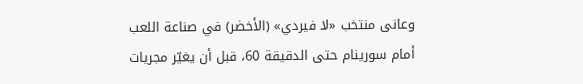وعانى منتخب «لا فيردي» (الأخضر) في صناعة اللعب أمام سورينام حتى الدقيقة 60، قبل أن يغيّر مجريات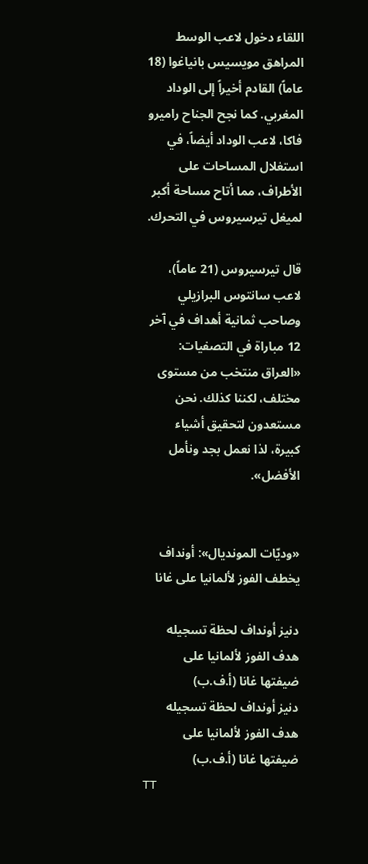اللقاء دخول لاعب الوسط المراهق مويسيس بانياغوا (18 عاماً) القادم أخيراً إلى الوداد المغربي. كما نجح الجناح راميرو فاكا، لاعب الوداد أيضاً، في استغلال المساحات على الأطراف، مما أتاح مساحة أكبر لميغل تيرسيروس في التحرك.

قال تيرسيروس (21 عاماً)، لاعب سانتوس البرازيلي وصاحب ثمانية أهداف في آخر 12 مباراة في التصفيات: «العراق منتخب من مستوى مختلف، لكننا كذلك. نحن مستعدون لتحقيق أشياء كبيرة، لذا نعمل بجد ونأمل الأفضل».


«وديّات المونديال»: أونداف يخطف الفوز لألمانيا على غانا

دنيز أونداف لحظة تسجيله هدف الفوز لألمانيا على ضيفتها غانا (أ.ف.ب)
دنيز أونداف لحظة تسجيله هدف الفوز لألمانيا على ضيفتها غانا (أ.ف.ب)
TT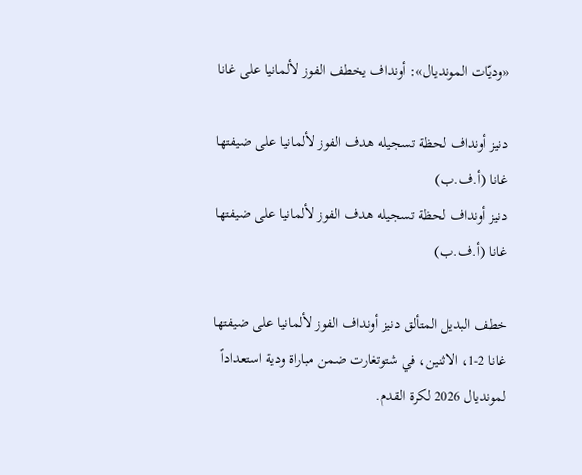«وديّات المونديال»: أونداف يخطف الفوز لألمانيا على غانا

دنيز أونداف لحظة تسجيله هدف الفوز لألمانيا على ضيفتها غانا (أ.ف.ب)
دنيز أونداف لحظة تسجيله هدف الفوز لألمانيا على ضيفتها غانا (أ.ف.ب)

خطف البديل المتألق دنيز أونداف الفوز لألمانيا على ضيفتها غانا 2-1، الاثنين، في شتوتغارت ضمن مباراة ودية استعداداً لمونديال 2026 لكرة القدم.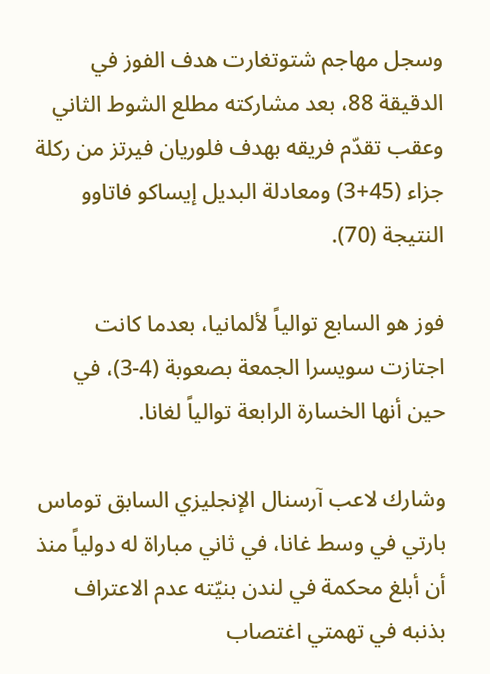وسجل مهاجم شتوتغارت هدف الفوز في الدقيقة 88، بعد مشاركته مطلع الشوط الثاني وعقب تقدّم فريقه بهدف فلوريان فيرتز من ركلة جزاء (45+3) ومعادلة البديل إيساكو فاتاوو النتيجة (70).

فوز هو السابع توالياً لألمانيا، بعدما كانت اجتازت سويسرا الجمعة بصعوبة (4-3)، في حين أنها الخسارة الرابعة توالياً لغانا.

وشارك لاعب آرسنال الإنجليزي السابق توماس بارتي في وسط غانا، في ثاني مباراة له دولياً منذ أن أبلغ محكمة في لندن بنيّته عدم الاعتراف بذنبه في تهمتي اغتصاب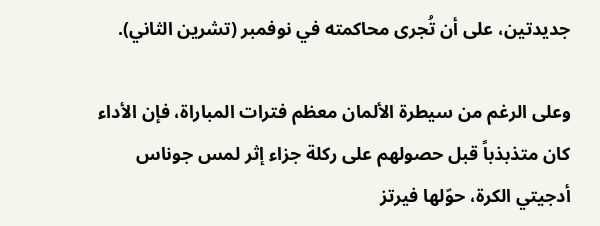جديدتين، على أن تُجرى محاكمته في نوفمبر (تشرين الثاني).

وعلى الرغم من سيطرة الألمان معظم فترات المباراة، فإن الأداء كان متذبذباً قبل حصولهم على ركلة جزاء إثر لمس جوناس أدجيتي الكرة، حوّلها فيرتز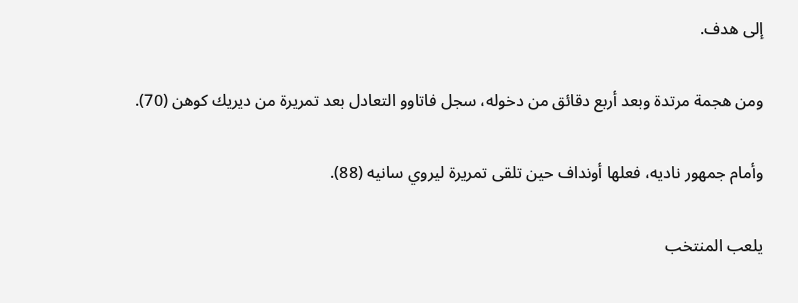إلى هدف.

ومن هجمة مرتدة وبعد أربع دقائق من دخوله، سجل فاتاوو التعادل بعد تمريرة من ديريك كوهن (70).

وأمام جمهور ناديه، فعلها أونداف حين تلقى تمريرة ليروي سانيه (88).

يلعب المنتخب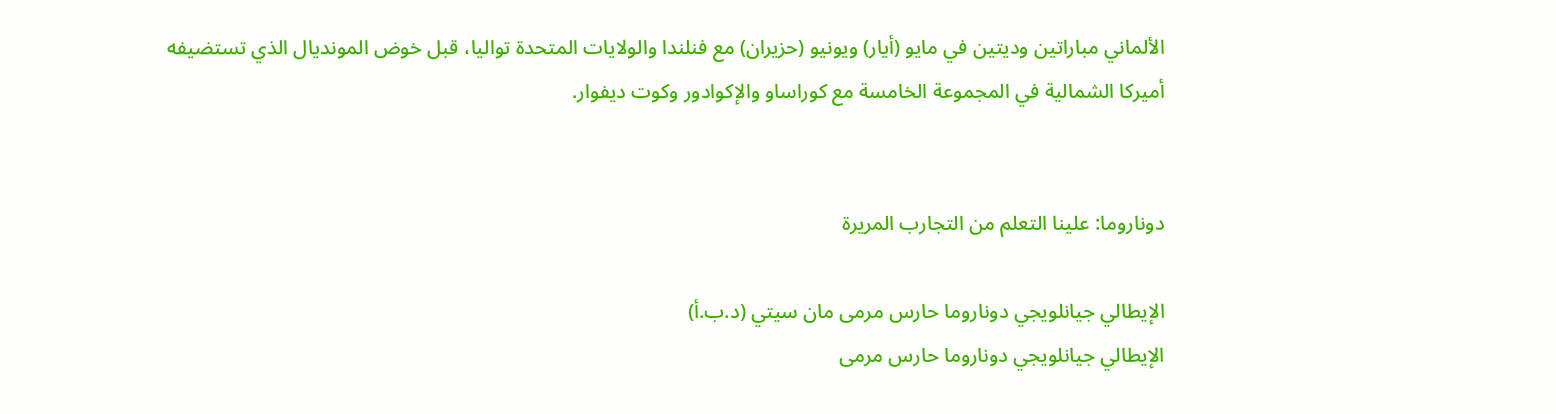الألماني مباراتين وديتين في مايو (أيار) ويونيو (حزيران) مع فنلندا والولايات المتحدة تواليا، قبل خوض المونديال الذي تستضيفه أميركا الشمالية في المجموعة الخامسة مع كوراساو والإكوادور وكوت ديفوار.


دوناروما: علينا التعلم من التجارب المريرة

الإيطالي جيانلويجي دوناروما حارس مرمى مان سيتي (د.ب.أ)
الإيطالي جيانلويجي دوناروما حارس مرمى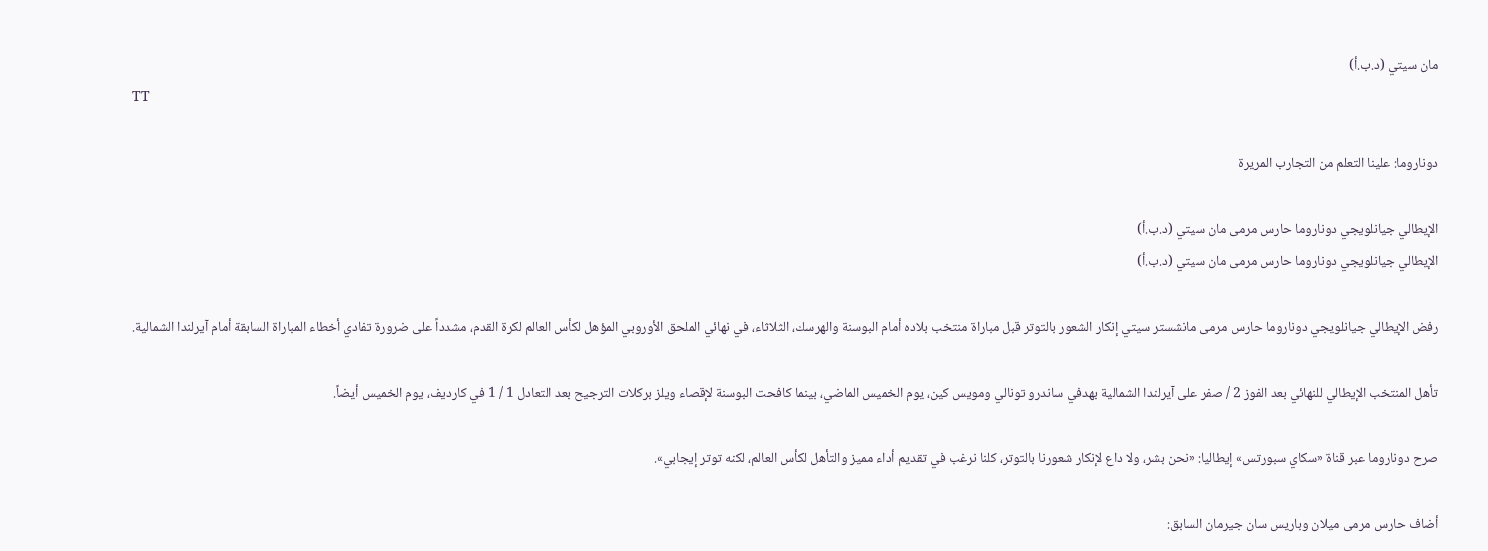مان سيتي (د.ب.أ)
TT

دوناروما: علينا التعلم من التجارب المريرة

الإيطالي جيانلويجي دوناروما حارس مرمى مان سيتي (د.ب.أ)
الإيطالي جيانلويجي دوناروما حارس مرمى مان سيتي (د.ب.أ)

رفض الإيطالي جيانلويجي دوناروما حارس مرمى مانشستر سيتي إنكار الشعور بالتوتر قبل مباراة منتخب بلاده أمام البوسنة والهرسك، الثلاثاء، في نهائي الملحق الأوروبي المؤهل لكأس العالم لكرة القدم، مشدداً على ضرورة تفادي أخطاء المباراة السابقة أمام آيرلندا الشمالية.

تأهل المنتخب الإيطالي للنهائي بعد الفوز 2 / صفر على آيرلندا الشمالية بهدفي ساندرو تونالي ومويس كين، يوم الخميس الماضي، بينما كافحت البوسنة لإقصاء ويلز بركلات الترجيح بعد التعادل 1 / 1 في كارديف، يوم الخميس أيضاً.

صرح دوناروما عبر قناة «سكاي سبورتس» إيطاليا: «نحن بشر، ولا داع لإنكار شعورنا بالتوتر، كلنا نرغب في تقديم أداء مميز والتأهل لكأس العالم، لكنه توتر إيجابي».

أضاف حارس مرمى ميلان وباريس سان جيرمان السابق: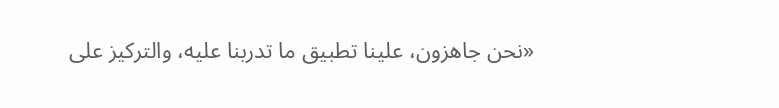«نحن جاهزون، علينا تطبيق ما تدربنا عليه، والتركيز على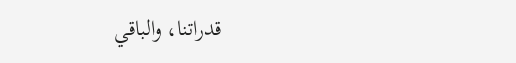قدراتنا، والباقي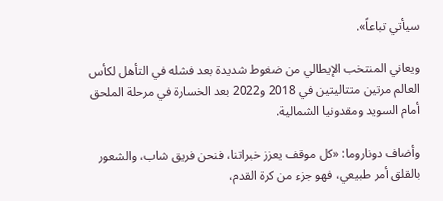سيأتي تباعاً».

ويعاني المنتخب الإيطالي من ضغوط شديدة بعد فشله في التأهل لكأس العالم مرتين متتاليتين في 2018 و2022 بعد الخسارة في مرحلة الملحق أمام السويد ومقدونيا الشمالية.

وأضاف دوناروما: «كل موقف يعزز خبراتنا، فنحن فريق شاب، والشعور بالقلق أمر طبيعي، فهو جزء من كرة القدم،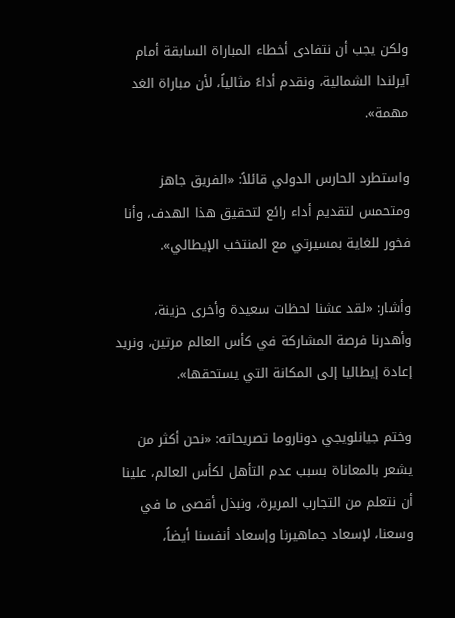ولكن يجب أن نتفادى أخطاء المباراة السابقة أمام آيرلندا الشمالية، ونقدم أداءً مثالياً، لأن مباراة الغد مهمة».

واستطرد الحارس الدولي قائلاً: «الفريق جاهز ومتحمس لتقديم أداء رائع لتحقيق هذا الهدف، وأنا فخور للغاية بمسيرتي مع المنتخب الإيطالي».

وأشار: «لقد عشنا لحظات سعيدة وأخرى حزينة، وأهدرنا فرصة المشاركة في كأس العالم مرتين، ونريد إعادة إيطاليا إلى المكانة التي يستحقها».

وختم جيانلويجي دوناروما تصريحاته: «نحن أكثر من يشعر بالمعاناة بسبب عدم التأهل لكأس العالم، علينا أن نتعلم من التجارب المريرة، ونبذل أقصى ما في وسعنا، لإسعاد جماهيرنا وإسعاد أنفسنا أيضاً،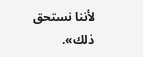لأننا نستحق ذلك».